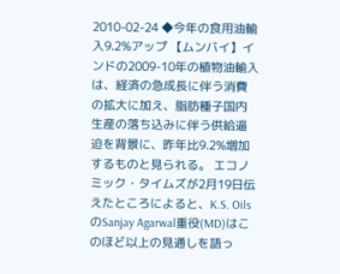2010-02-24 ◆今年の食用油輸入9.2%アップ 【ムンバイ】インドの2009-10年の植物油輸入は、経済の急成長に伴う消費の拡大に加え、脂肪種子国内生産の落ち込みに伴う供給逼迫を背景に、昨年比9.2%増加するものと見られる。 エコノミック・タイムズが2月19日伝えたところによると、K.S. OilsのSanjay Agarwal重役(MD)はこのほど以上の見通しを語っ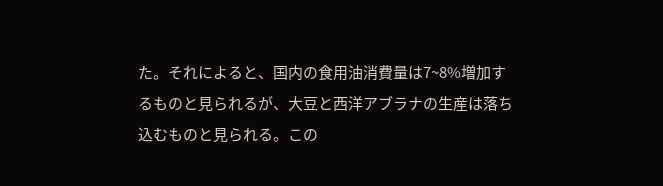た。それによると、国内の食用油消費量は7~8%増加するものと見られるが、大豆と西洋アブラナの生産は落ち込むものと見られる。この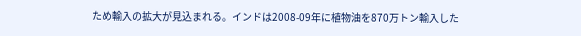ため輸入の拡大が見込まれる。インドは2008-09年に植物油を870万トン輸入した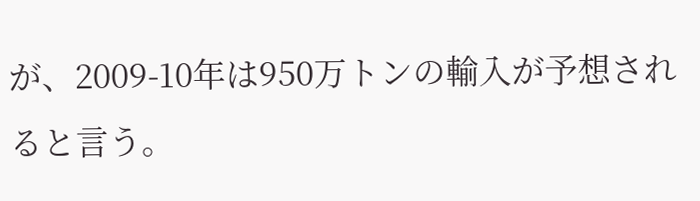が、2009-10年は950万トンの輸入が予想されると言う。